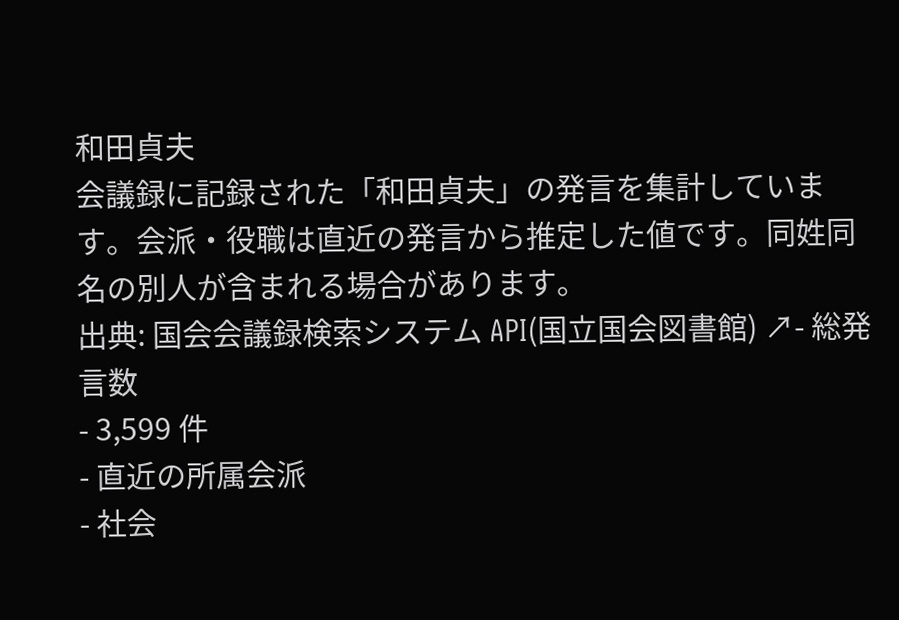和田貞夫
会議録に記録された「和田貞夫」の発言を集計しています。会派・役職は直近の発言から推定した値です。同姓同名の別人が含まれる場合があります。
出典: 国会会議録検索システム API(国立国会図書館) ↗- 総発言数
- 3,599 件
- 直近の所属会派
- 社会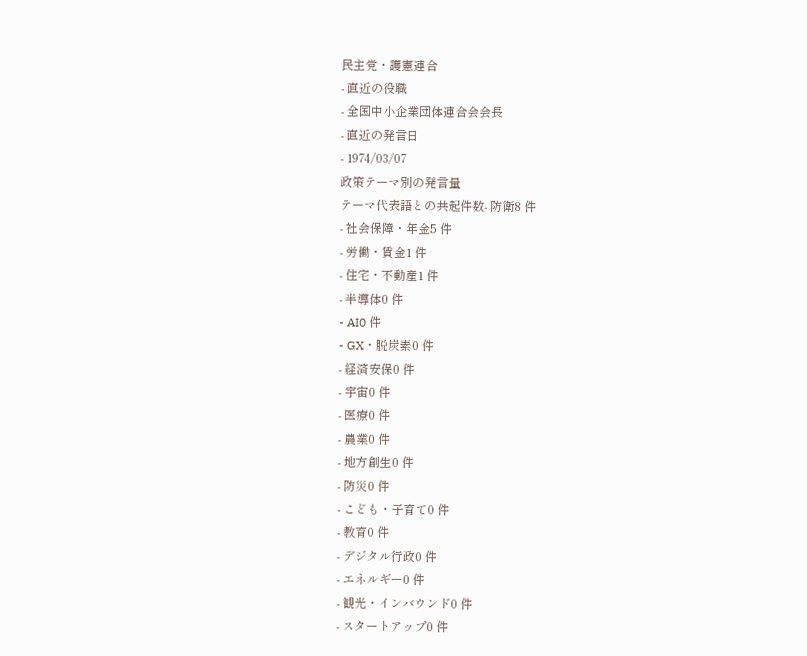民主党・護憲連合
- 直近の役職
- 全国中小企業団体連合会会長
- 直近の発言日
- 1974/03/07
政策テーマ別の発言量
テーマ代表語との共起件数- 防衛8 件
- 社会保障・年金5 件
- 労働・賃金1 件
- 住宅・不動産1 件
- 半導体0 件
- AI0 件
- GX・脱炭素0 件
- 経済安保0 件
- 宇宙0 件
- 医療0 件
- 農業0 件
- 地方創生0 件
- 防災0 件
- こども・子育て0 件
- 教育0 件
- デジタル行政0 件
- エネルギー0 件
- 観光・インバウンド0 件
- スタートアップ0 件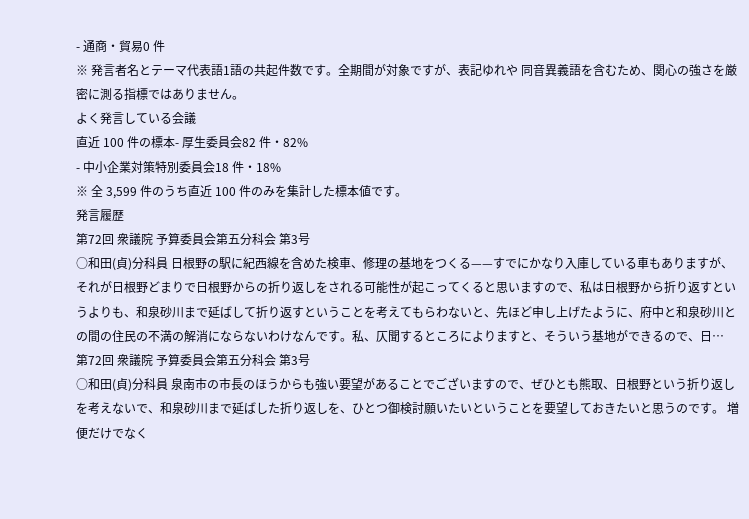- 通商・貿易0 件
※ 発言者名とテーマ代表語1語の共起件数です。全期間が対象ですが、表記ゆれや 同音異義語を含むため、関心の強さを厳密に測る指標ではありません。
よく発言している会議
直近 100 件の標本- 厚生委員会82 件・82%
- 中小企業対策特別委員会18 件・18%
※ 全 3,599 件のうち直近 100 件のみを集計した標本値です。
発言履歴
第72回 衆議院 予算委員会第五分科会 第3号
○和田(貞)分科員 日根野の駅に紀西線を含めた検車、修理の基地をつくる——すでにかなり入庫している車もありますが、それが日根野どまりで日根野からの折り返しをされる可能性が起こってくると思いますので、私は日根野から折り返すというよりも、和泉砂川まで延ばして折り返すということを考えてもらわないと、先ほど申し上げたように、府中と和泉砂川との間の住民の不満の解消にならないわけなんです。私、仄聞するところによりますと、そういう基地ができるので、日…
第72回 衆議院 予算委員会第五分科会 第3号
○和田(貞)分科員 泉南市の市長のほうからも強い要望があることでございますので、ぜひとも熊取、日根野という折り返しを考えないで、和泉砂川まで延ばした折り返しを、ひとつ御検討願いたいということを要望しておきたいと思うのです。 増便だけでなく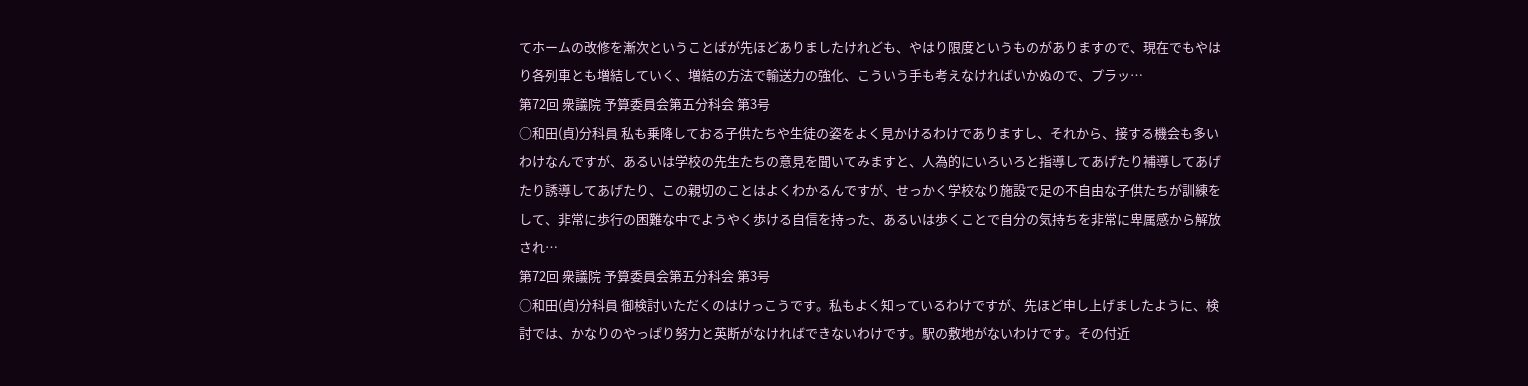てホームの改修を漸次ということばが先ほどありましたけれども、やはり限度というものがありますので、現在でもやはり各列車とも増結していく、増結の方法で輸送力の強化、こういう手も考えなければいかぬので、プラッ…
第72回 衆議院 予算委員会第五分科会 第3号
○和田(貞)分科員 私も乗降しておる子供たちや生徒の姿をよく見かけるわけでありますし、それから、接する機会も多いわけなんですが、あるいは学校の先生たちの意見を聞いてみますと、人為的にいろいろと指導してあげたり補導してあげたり誘導してあげたり、この親切のことはよくわかるんですが、せっかく学校なり施設で足の不自由な子供たちが訓練をして、非常に歩行の困難な中でようやく歩ける自信を持った、あるいは歩くことで自分の気持ちを非常に卑属感から解放され…
第72回 衆議院 予算委員会第五分科会 第3号
○和田(貞)分科員 御検討いただくのはけっこうです。私もよく知っているわけですが、先ほど申し上げましたように、検討では、かなりのやっぱり努力と英断がなければできないわけです。駅の敷地がないわけです。その付近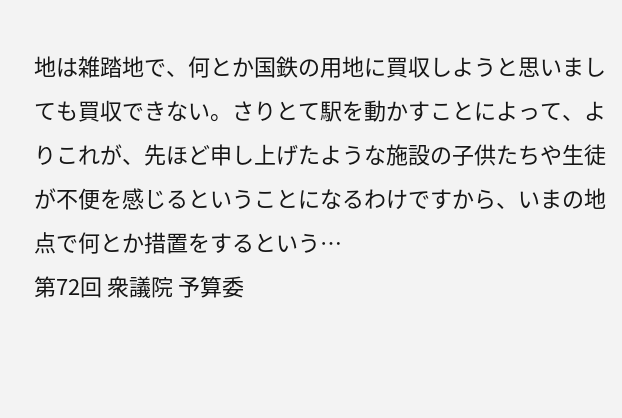地は雑踏地で、何とか国鉄の用地に買収しようと思いましても買収できない。さりとて駅を動かすことによって、よりこれが、先ほど申し上げたような施設の子供たちや生徒が不便を感じるということになるわけですから、いまの地点で何とか措置をするという…
第72回 衆議院 予算委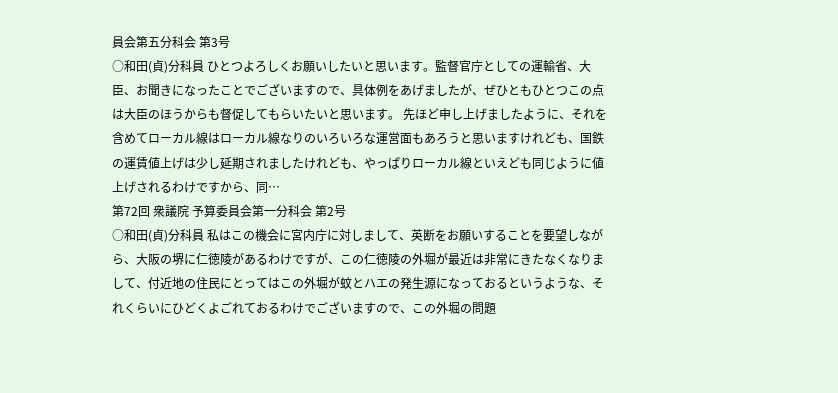員会第五分科会 第3号
○和田(貞)分科員 ひとつよろしくお願いしたいと思います。監督官庁としての運輸省、大臣、お聞きになったことでございますので、具体例をあげましたが、ぜひともひとつこの点は大臣のほうからも督促してもらいたいと思います。 先ほど申し上げましたように、それを含めてローカル線はローカル線なりのいろいろな運営面もあろうと思いますけれども、国鉄の運賃値上げは少し延期されましたけれども、やっぱりローカル線といえども同じように値上げされるわけですから、同…
第72回 衆議院 予算委員会第一分科会 第2号
○和田(貞)分科員 私はこの機会に宮内庁に対しまして、英断をお願いすることを要望しながら、大阪の堺に仁徳陵があるわけですが、この仁徳陵の外堀が最近は非常にきたなくなりまして、付近地の住民にとってはこの外堀が蚊とハエの発生源になっておるというような、それくらいにひどくよごれておるわけでございますので、この外堀の問題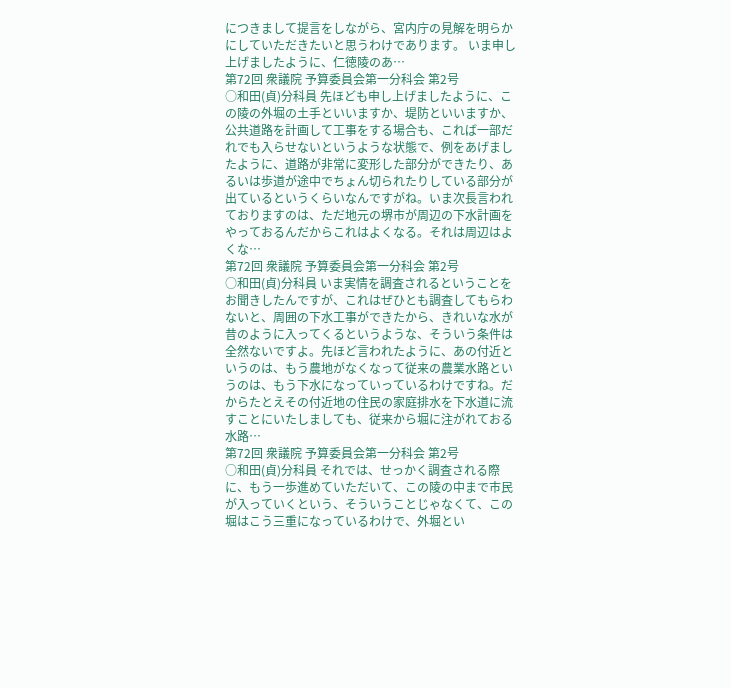につきまして提言をしながら、宮内庁の見解を明らかにしていただきたいと思うわけであります。 いま申し上げましたように、仁徳陵のあ…
第72回 衆議院 予算委員会第一分科会 第2号
○和田(貞)分科員 先ほども申し上げましたように、この陵の外堀の土手といいますか、堤防といいますか、公共道路を計画して工事をする場合も、これば一部だれでも入らせないというような状態で、例をあげましたように、道路が非常に変形した部分ができたり、あるいは歩道が途中でちょん切られたりしている部分が出ているというくらいなんですがね。いま次長言われておりますのは、ただ地元の堺市が周辺の下水計画をやっておるんだからこれはよくなる。それは周辺はよくな…
第72回 衆議院 予算委員会第一分科会 第2号
○和田(貞)分科員 いま実情を調査されるということをお聞きしたんですが、これはぜひとも調査してもらわないと、周囲の下水工事ができたから、きれいな水が昔のように入ってくるというような、そういう条件は全然ないですよ。先ほど言われたように、あの付近というのは、もう農地がなくなって従来の農業水路というのは、もう下水になっていっているわけですね。だからたとえその付近地の住民の家庭排水を下水道に流すことにいたしましても、従来から堀に注がれておる水路…
第72回 衆議院 予算委員会第一分科会 第2号
○和田(貞)分科員 それでは、せっかく調査される際に、もう一歩進めていただいて、この陵の中まで市民が入っていくという、そういうことじゃなくて、この堀はこう三重になっているわけで、外堀とい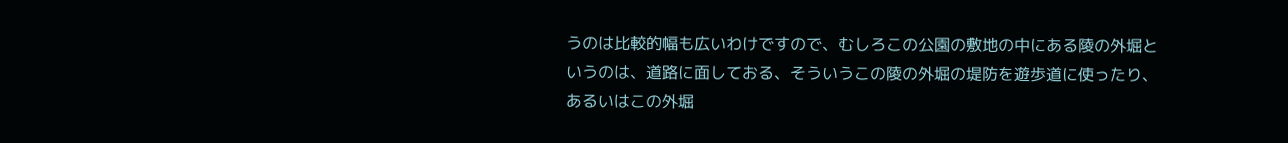うのは比較的幅も広いわけですので、むしろこの公園の敷地の中にある陵の外堀というのは、道路に面しておる、そういうこの陵の外堀の堤防を遊歩道に使ったり、あるいはこの外堀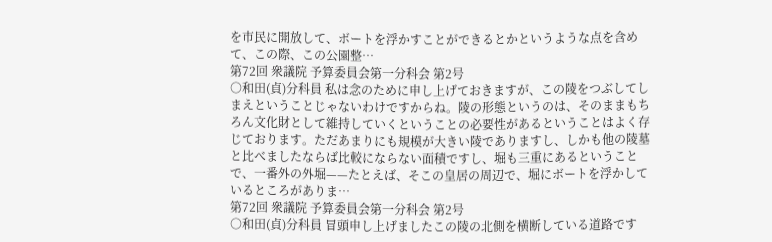を市民に開放して、ボートを浮かすことができるとかというような点を含めて、この際、この公園整…
第72回 衆議院 予算委員会第一分科会 第2号
○和田(貞)分科員 私は念のために申し上げておきますが、この陵をつぶしてしまえということじゃないわけですからね。陵の形態というのは、そのままもちろん文化財として維持していくということの必要性があるということはよく存じております。ただあまりにも規模が大きい陵でありますし、しかも他の陵墓と比べましたならば比較にならない面積ですし、堀も三重にあるということで、一番外の外堀——たとえば、そこの皇居の周辺で、堀にボートを浮かしているところがありま…
第72回 衆議院 予算委員会第一分科会 第2号
○和田(貞)分科員 冒頭申し上げましたこの陵の北側を横断している道路です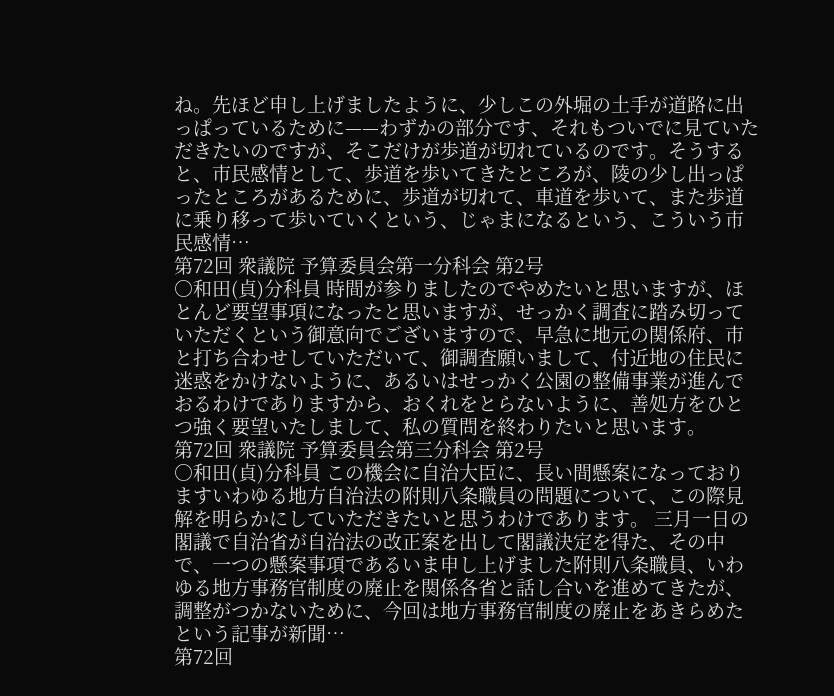ね。先ほど申し上げましたように、少しこの外堀の土手が道路に出っぱっているために——わずかの部分です、それもついでに見ていただきたいのですが、そこだけが歩道が切れているのです。そうすると、市民感情として、歩道を歩いてきたところが、陵の少し出っぱったところがあるために、歩道が切れて、車道を歩いて、また歩道に乗り移って歩いていくという、じゃまになるという、こういう市民感情…
第72回 衆議院 予算委員会第一分科会 第2号
○和田(貞)分科員 時間が参りましたのでやめたいと思いますが、ほとんど要望事項になったと思いますが、せっかく調査に踏み切っていただくという御意向でございますので、早急に地元の関係府、市と打ち合わせしていただいて、御調査願いまして、付近地の住民に迷惑をかけないように、あるいはせっかく公園の整備事業が進んでおるわけでありますから、おくれをとらないように、善処方をひとつ強く要望いたしまして、私の質問を終わりたいと思います。
第72回 衆議院 予算委員会第三分科会 第2号
○和田(貞)分科員 この機会に自治大臣に、長い間懸案になっておりますいわゆる地方自治法の附則八条職員の問題について、この際見解を明らかにしていただきたいと思うわけであります。 三月一日の閣議で自治省が自治法の改正案を出して閣議決定を得た、その中で、一つの懸案事項であるいま申し上げました附則八条職員、いわゆる地方事務官制度の廃止を関係各省と話し合いを進めてきたが、調整がつかないために、今回は地方事務官制度の廃止をあきらめたという記事が新聞…
第72回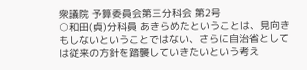衆議院 予算委員会第三分科会 第2号
○和田(貞)分科員 あきらめたということは、見向きもしないということではない、さらに自治省としては従来の方針を踏襲していきたいという考え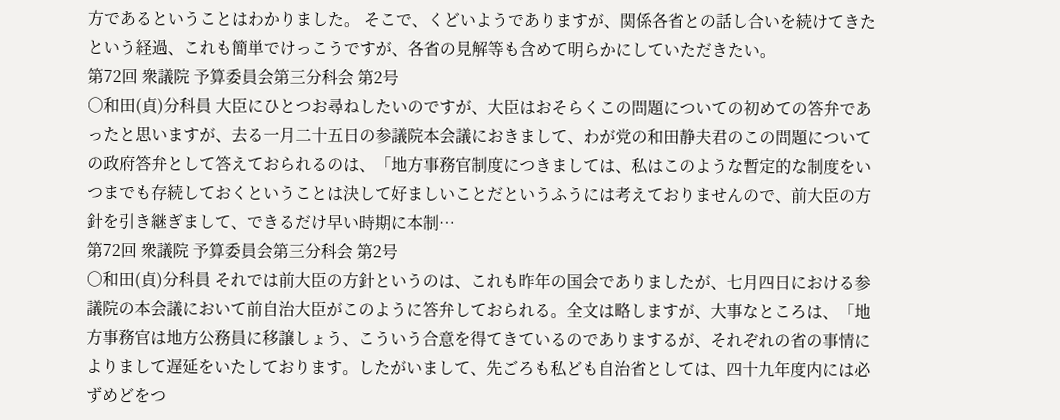方であるということはわかりました。 そこで、くどいようでありますが、関係各省との話し合いを続けてきたという経過、これも簡単でけっこうですが、各省の見解等も含めて明らかにしていただきたい。
第72回 衆議院 予算委員会第三分科会 第2号
○和田(貞)分科員 大臣にひとつお尋ねしたいのですが、大臣はおそらくこの問題についての初めての答弁であったと思いますが、去る一月二十五日の参議院本会議におきまして、わが党の和田静夫君のこの問題についての政府答弁として答えておられるのは、「地方事務官制度につきましては、私はこのような暫定的な制度をいつまでも存続しておくということは決して好ましいことだというふうには考えておりませんので、前大臣の方針を引き継ぎまして、できるだけ早い時期に本制…
第72回 衆議院 予算委員会第三分科会 第2号
○和田(貞)分科員 それでは前大臣の方針というのは、これも昨年の国会でありましたが、七月四日における参議院の本会議において前自治大臣がこのように答弁しておられる。全文は略しますが、大事なところは、「地方事務官は地方公務員に移譲しょう、こういう合意を得てきているのでありまするが、それぞれの省の事情によりまして遅延をいたしております。したがいまして、先ごろも私ども自治省としては、四十九年度内には必ずめどをつ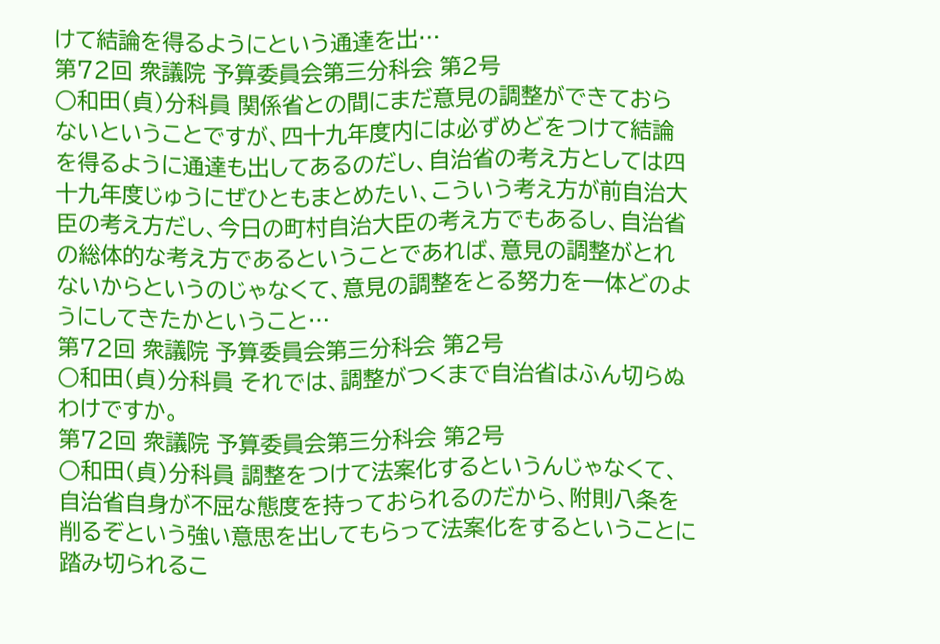けて結論を得るようにという通達を出…
第72回 衆議院 予算委員会第三分科会 第2号
○和田(貞)分科員 関係省との間にまだ意見の調整ができておらないということですが、四十九年度内には必ずめどをつけて結論を得るように通達も出してあるのだし、自治省の考え方としては四十九年度じゅうにぜひともまとめたい、こういう考え方が前自治大臣の考え方だし、今日の町村自治大臣の考え方でもあるし、自治省の総体的な考え方であるということであれば、意見の調整がとれないからというのじゃなくて、意見の調整をとる努力を一体どのようにしてきたかということ…
第72回 衆議院 予算委員会第三分科会 第2号
○和田(貞)分科員 それでは、調整がつくまで自治省はふん切らぬわけですか。
第72回 衆議院 予算委員会第三分科会 第2号
○和田(貞)分科員 調整をつけて法案化するというんじゃなくて、自治省自身が不屈な態度を持っておられるのだから、附則八条を削るぞという強い意思を出してもらって法案化をするということに踏み切られるこ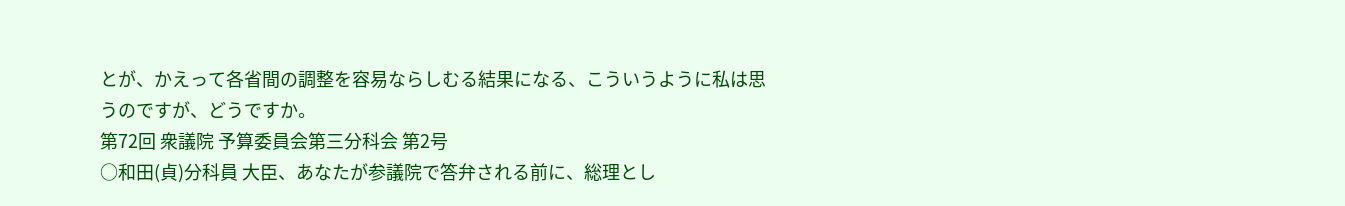とが、かえって各省間の調整を容易ならしむる結果になる、こういうように私は思うのですが、どうですか。
第72回 衆議院 予算委員会第三分科会 第2号
○和田(貞)分科員 大臣、あなたが参議院で答弁される前に、総理とし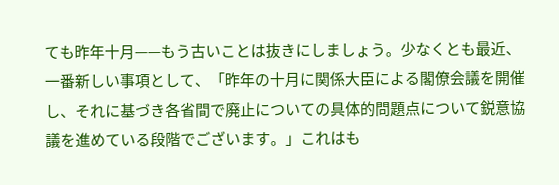ても昨年十月——もう古いことは抜きにしましょう。少なくとも最近、一番新しい事項として、「昨年の十月に関係大臣による閣僚会議を開催し、それに基づき各省間で廃止についての具体的問題点について鋭意協議を進めている段階でございます。」これはも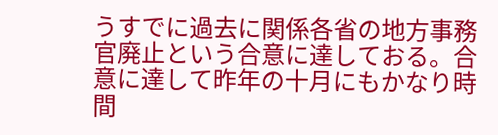うすでに過去に関係各省の地方事務官廃止という合意に達しておる。合意に達して昨年の十月にもかなり時間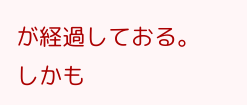が経過しておる。しかも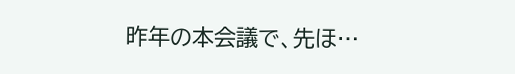昨年の本会議で、先ほ…